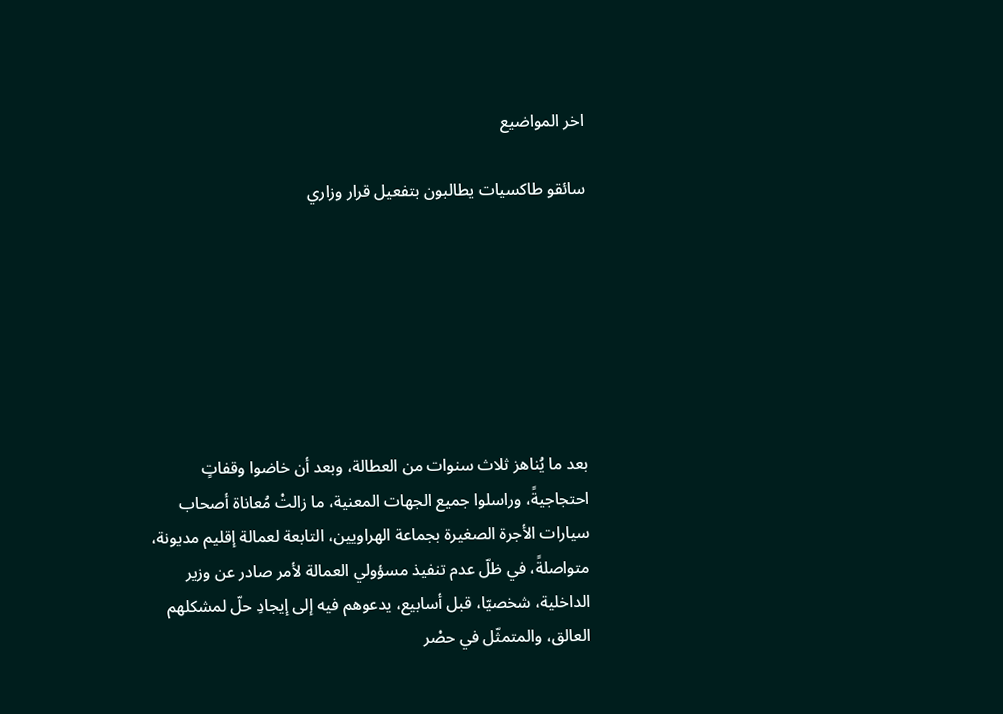اخر المواضيع

سائقو طاكسيات يطالبون بتفعيل قرار وزاري







بعد ما يُناهز ثلاث سنوات من العطالة، وبعد أن خاضوا وقفاتٍ احتجاجيةً، وراسلوا جميع الجهات المعنية، ما زالتْ مُعاناة أصحاب سيارات الأجرة الصغيرة بجماعة الهراويين، التابعة لعمالة إقليم مديونة، متواصلةً، في ظلّ عدم تنفيذ مسؤولي العمالة لأمر صادر عن وزير الداخلية، شخصيّا، قبل أسابيع، يدعوهم فيه إلى إيجادِ حلّ لمشكلهم العالق، والمتمثّل في حصْر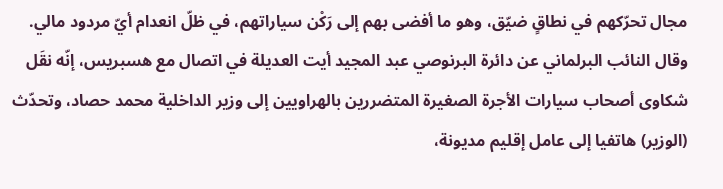مجال تحرّكهم في نطاقٍ ضيّق، وهو ما أفضى بهم إلى رَكْن سياراتهم، في ظلّ انعدام أيّ مردود مالي. وقال النائب البرلماني عن دائرة البرنوصي عبد المجيد أيت العديلة في اتصال مع هسبريس، إنّه نقَل شكاوى أصحاب سيارات الأجرة الصغيرة المتضررين بالهراويين إلى وزير الداخلية محمد حصاد، وتحدّث (الوزير) هاتفيا إلى عامل إقليم مديونة،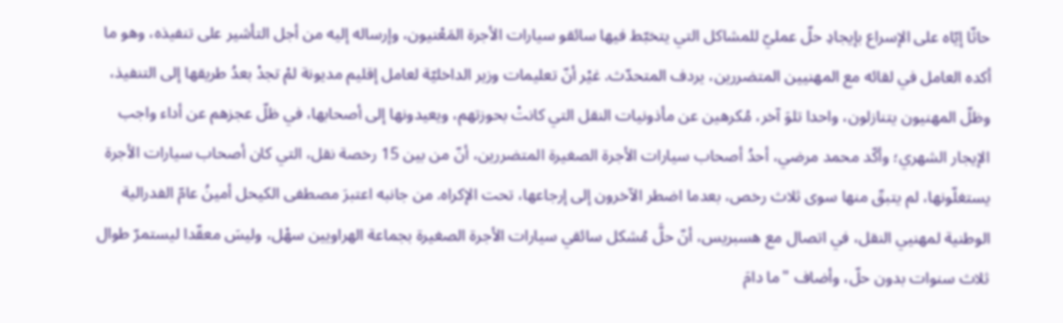حاثّا إيّاه على الإسراع بإيجادِ حلّ عمليّ للمشاكل التي يتخبّط فيها سائقو سيارات الأجرة المَعْنيون، وإرساله إليه من أجل التأشير على تنفيذه، وهو ما أكده العامل في لقائه مع المهنيين المتضررين، يردف المتحدّث. غيْر أنّ تعليمات وزير الداخليّة لعامل إقليم مديونة لمْ تجدْ بعدُ طريقها إلى التنفيذ، وظلّ المهنيون يتنازلون، واحدا تلوَ آخر، مُكرهين عن مأذونيات النقل التي كانتْ بحوزتهم، ويعيدونها إلى أصحابها، في ظلّ عجزهم عن أداء واجب الإيجار الشهري؛ وأكّد محمد مرضي، أحدُ أصحاب سيارات الأجرة الصغيرة المتضررين، أنّ من بين 15 رخصة نقل، التي كان أصحاب سيارات الأجرة يستغلّونها، لم يتبقّ منها سوى ثلاث رخص، بعدما اضطر الآخرون إلى إرجاعها، تحت الإكراه. من جانبه اعتبرَ مصطفى الكيحل أمينُ عامّ الفدرالية الوطنية لمهنيي النقل، في اتصال مع هسبريس، أنّ حلَّ مُشكل سائقي سيارات الأجرة الصغيرة بجماعة الهراويين سهْل، وليسَ معقّدا ليستمرّ طوال ثلاث سنوات بدون حلّ، وأضاف "ما دامَ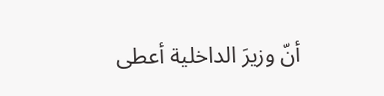أنّ وزيرَ الداخلية أعطى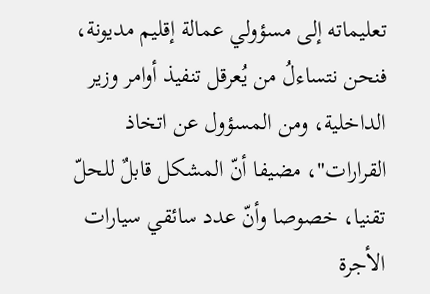تعليماته إلى مسؤولي عمالة إقليم مديونة، فنحن نتساءلُ من يُعرقل تنفيذ أوامر وزير الداخلية، ومن المسؤول عن اتخاذ القرارات"، مضيفا أنّ المشكل قابلٌ للحلّ تقنيا، خصوصا وأنّ عدد سائقي سيارات الأجرة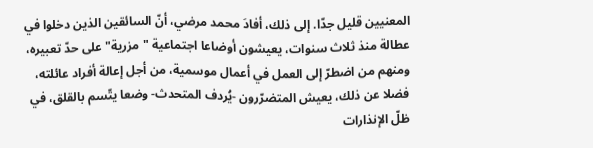المعنيين قليل جدّا. إلى ذلك، أفادَ محمد مرضي، أنّ السائقين الذين دخلوا في عطالة منذ ثلاث سنوات، يعيشون أوضاعا اجتماعية "مزرية" على حدّ تعبيره، ومنهم من اضطرّ إلى العمل في أعمال موسمية، من أجل إعالة أفراد عائلته، فضلا عن ذلك، يعيش المتضرّرون -يُردف المتحدث- وضعا يتّسم بالقلق، في ظلّ الإنذارات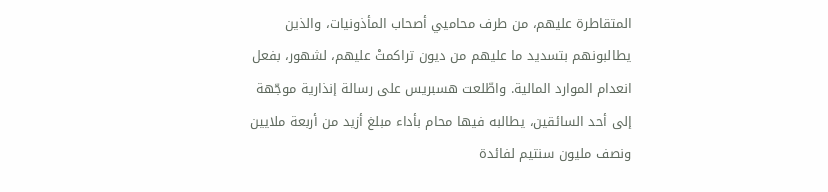المتقاطرة عليهم، من طرف محاميي أصحاب المأذونيات، والذين يطالبونهم بتسديد ما عليهم من ديون تراكمتْ عليهم، لشهور، بفعل انعدام الموارد المالية. واطّلعت هسبريس على رسالة إنذارية موجّهة إلى أحد السائقين، يطالبه فيها محام بأداء مبلغ أزيد من أربعة ملايين ونصف مليون سنتيم لفائدة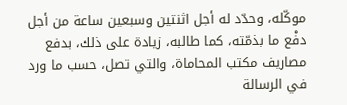موكّله، وحدّد له أجل اثنتين وسبعين ساعة من أجل دفْع ما بذمّته، كما طالبه، زيادة على ذلك، بدفع مصاريف مكتب المحاماة، والتي تصل، حسب ما ورد في الرسالة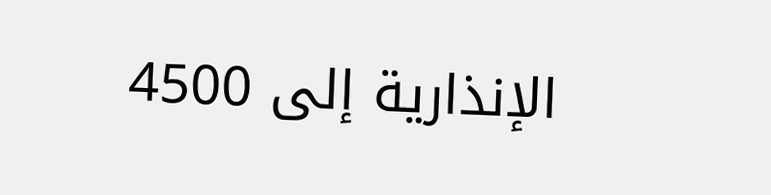الإنذارية إلى 4500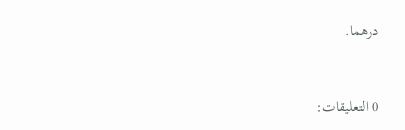درهما.


0 التعليقات: